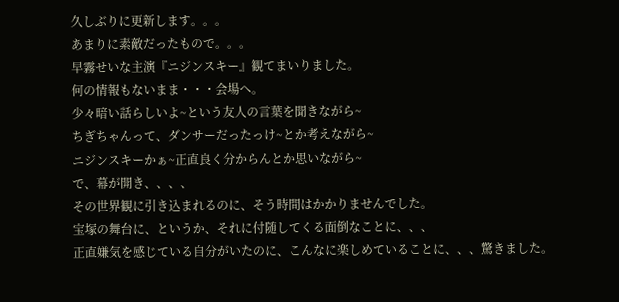久しぶりに更新します。。。
あまりに素敵だったもので。。。
早霧せいな主演『ニジンスキー』観てまいりました。
何の情報もないまま・・・会場へ。
少々暗い話らしいよ~という友人の言葉を聞きながら~
ちぎちゃんって、ダンサーだったっけ~とか考えながら~
ニジンスキーかぁ~正直良く分からんとか思いながら~
で、幕が開き、、、、
その世界観に引き込まれるのに、そう時間はかかりませんでした。
宝塚の舞台に、というか、それに付随してくる面倒なことに、、、
正直嫌気を感じている自分がいたのに、こんなに楽しめていることに、、、驚きました。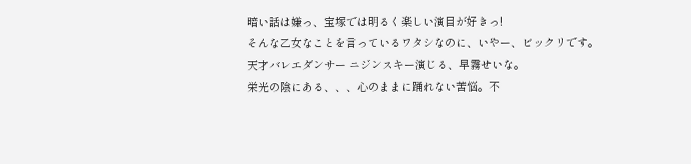暗い話は嫌っ、宝塚では明るく楽しい演目が好きっ!
そんな乙女なことを言っているワタシなのに、いやー、ビックリです。
天才バレエダンサー ニジンスキー演じる、早霧せいな。
栄光の陰にある、、、心のままに踊れない苦悩。不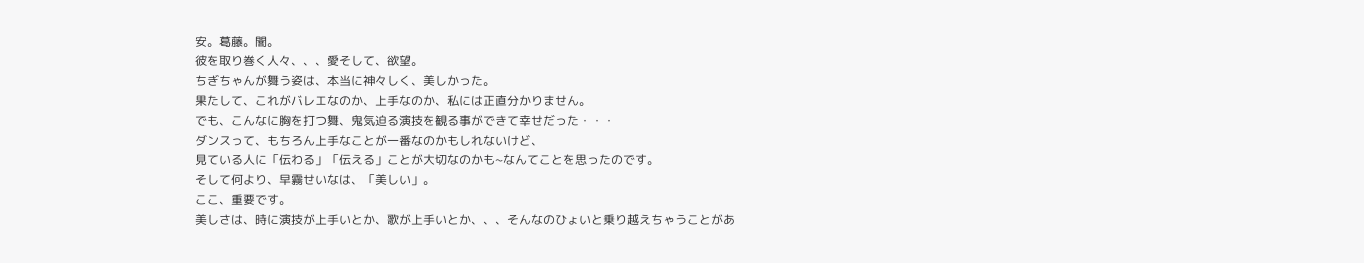安。葛藤。闇。
彼を取り巻く人々、、、愛そして、欲望。
ちぎちゃんが舞う姿は、本当に神々しく、美しかった。
果たして、これがバレエなのか、上手なのか、私には正直分かりません。
でも、こんなに胸を打つ舞、鬼気迫る演技を観る事ができて幸せだった・・・
ダンスって、もちろん上手なことが一番なのかもしれないけど、
見ている人に「伝わる」「伝える」ことが大切なのかも~なんてことを思ったのです。
そして何より、早霧せいなは、「美しい」。
ここ、重要です。
美しさは、時に演技が上手いとか、歌が上手いとか、、、そんなのひょいと乗り越えちゃうことがあ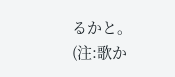るかと。
(注:歌か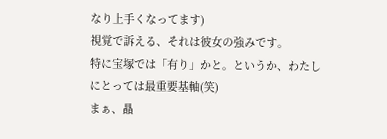なり上手くなってます)
視覚で訴える、それは彼女の強みです。
特に宝塚では「有り」かと。というか、わたしにとっては最重要基軸(笑)
まぁ、贔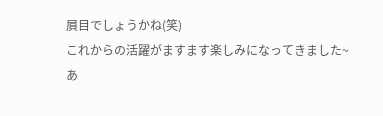屓目でしょうかね(笑)
これからの活躍がますます楽しみになってきました~
あ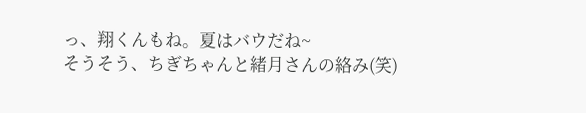っ、翔くんもね。夏はバウだね~
そうそう、ちぎちゃんと緒月さんの絡み(笑)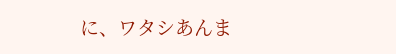に、ワタシあんま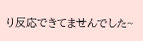り反応できてませんでした~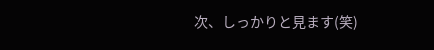次、しっかりと見ます(笑)